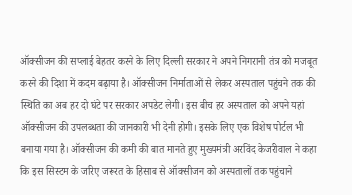ऑक्सीजन की सप्लाई बेहतर करने के लिए दिल्ली सरकार ने अपने निगरानी तंत्र को मजबूत करने की दिशा में कदम बढ़ाया है। ऑक्सीजन निर्माताओं से लेकर अस्पताल पहुंचने तक की स्थिति का अब हर दो घंटे पर सरकार अपडेट लेगी। इस बीच हर अस्पताल को अपने यहां ऑक्सीजन की उपलब्धता की जानकारी भी देनी होगी। इसके लिए एक विशेष पोर्टल भी बनाया गया है। ऑक्सीजन की कमी की बात मानते हुए मुख्यमंत्री अरविंद केजरीवाल ने कहा कि इस सिस्टम के जरिए जरूरत के हिसाब से ऑक्सीजन को अस्पतालों तक पहुंचाने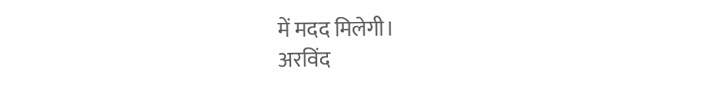में मदद मिलेगी।
अरविंद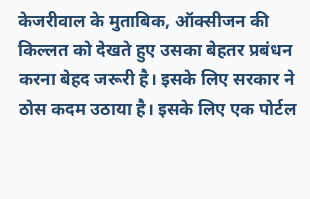केजरीवाल के मुताबिक, ऑक्सीजन की किल्लत को देखते हुए उसका बेहतर प्रबंधन करना बेहद जरूरी है। इसके लिए सरकार ने ठोस कदम उठाया है। इसके लिए एक पोर्टल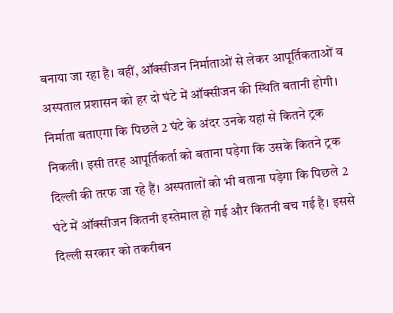बनाया जा रहा है। वहीं, ऑक्सीजन निर्माताओं से लेकर आपूर्तिकताओं व अस्पताल प्रशासन को हर दो घंटे में ऑक्सीजन की स्थिति बतानी होगी। निर्माता बताएगा कि पिछले 2 घंटे के अंदर उनके यहां से कितने ट्रक निकली। इसी तरह आपूर्तिकर्ता को बताना पड़ेगा कि उसके कितने ट्रक दिल्ली की तरफ जा रहे हैं। अस्पतालों को भी बताना पड़ेगा कि पिछले 2 घंटे में ऑक्सीजन कितनी इस्तेमाल हो गई और कितनी बच गई है। इससे दिल्ली सरकार को तकरीबन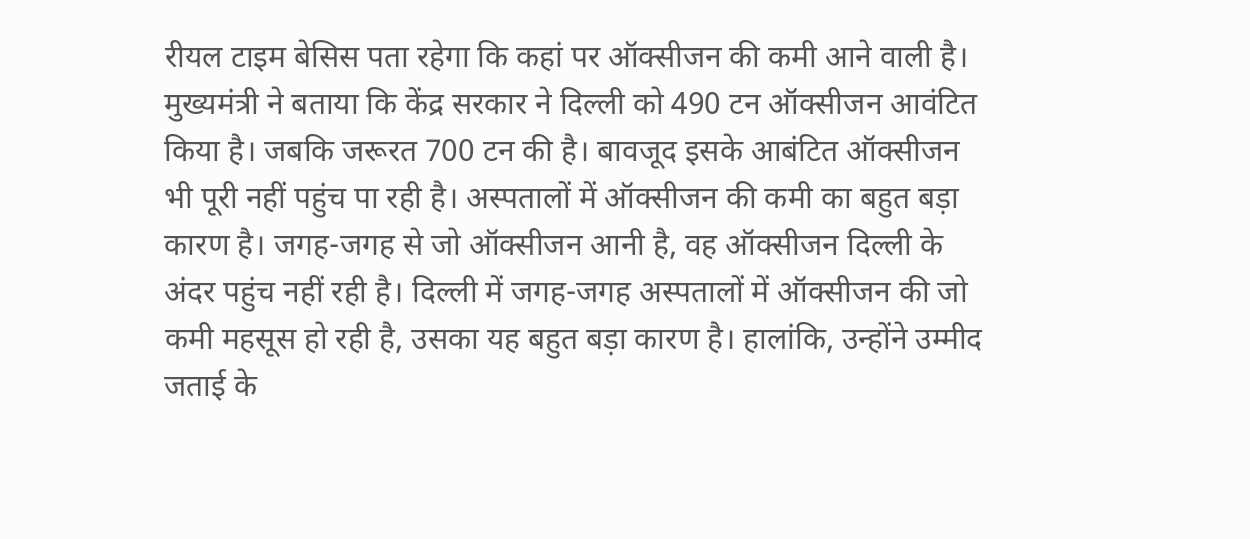रीयल टाइम बेसिस पता रहेगा कि कहां पर ऑक्सीजन की कमी आने वाली है।
मुख्यमंत्री ने बताया कि केंद्र सरकार ने दिल्ली को 490 टन ऑक्सीजन आवंटित किया है। जबकि जरूरत 700 टन की है। बावजूद इसके आबंटित ऑक्सीजन भी पूरी नहीं पहुंच पा रही है। अस्पतालों में ऑक्सीजन की कमी का बहुत बड़ा कारण है। जगह-जगह से जो ऑक्सीजन आनी है, वह ऑक्सीजन दिल्ली के अंदर पहुंच नहीं रही है। दिल्ली में जगह-जगह अस्पतालों में ऑक्सीजन की जो कमी महसूस हो रही है, उसका यह बहुत बड़ा कारण है। हालांकि, उन्होंने उम्मीद जताई के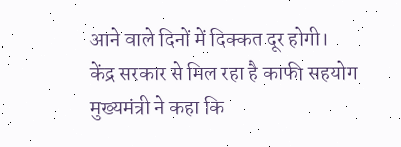आने वाले दिनों में दिक्कत दूर होगी।
केंद्र सरकार से मिल रहा है काफी सहयोग
मुख्यमंत्री ने कहा कि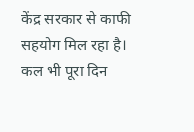केंद्र सरकार से काफी सहयोग मिल रहा है। कल भी पूरा दिन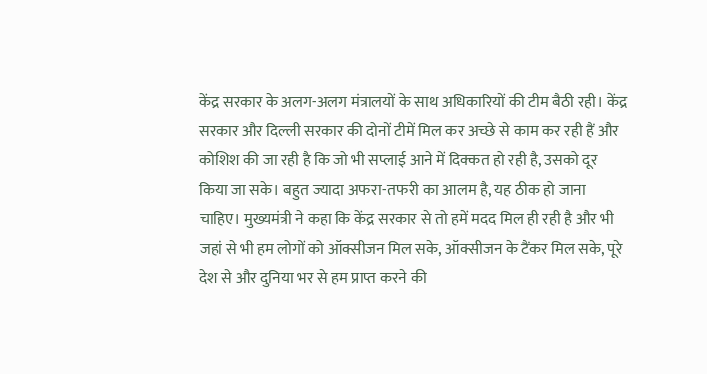केंद्र सरकार के अलग-अलग मंत्रालयों के साथ अधिकारियों की टीम बैठी रही। केंद्र सरकार और दिल्ली सरकार की दोनों टीमें मिल कर अच्छे से काम कर रही हैं और कोशिश की जा रही है कि जो भी सप्लाई आने में दिक्कत हो रही है, उसको दूर किया जा सके। बहुत ज्यादा अफरा-तफरी का आलम है, यह ठीक हो जाना चाहिए। मुख्यमंत्री ने कहा कि केंद्र सरकार से तो हमें मदद मिल ही रही है और भी जहां से भी हम लोगों को ऑक्सीजन मिल सके, ऑक्सीजन के टैंकर मिल सके, पूरे देश से और दुनिया भर से हम प्राप्त करने की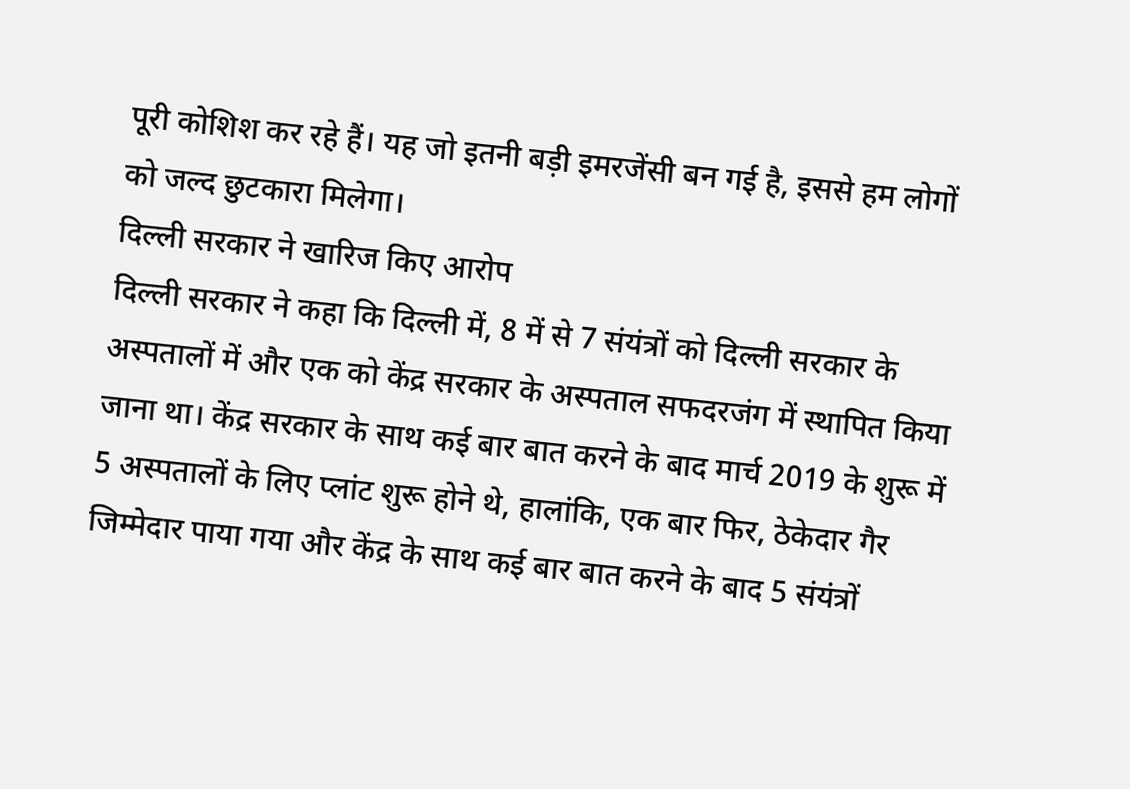पूरी कोशिश कर रहे हैं। यह जो इतनी बड़ी इमरजेंसी बन गई है, इससे हम लोगों को जल्द छुटकारा मिलेगा।
दिल्ली सरकार ने खारिज किए आरोप
दिल्ली सरकार ने कहा कि दिल्ली में, 8 में से 7 संयंत्रों को दिल्ली सरकार के अस्पतालों में और एक को केंद्र सरकार के अस्पताल सफदरजंग में स्थापित किया जाना था। केंद्र सरकार के साथ कई बार बात करने के बाद मार्च 2019 के शुरू में 5 अस्पतालों के लिए प्लांट शुरू होने थे, हालांकि, एक बार फिर, ठेकेदार गैर जिम्मेदार पाया गया और केंद्र के साथ कई बार बात करने के बाद 5 संयंत्रों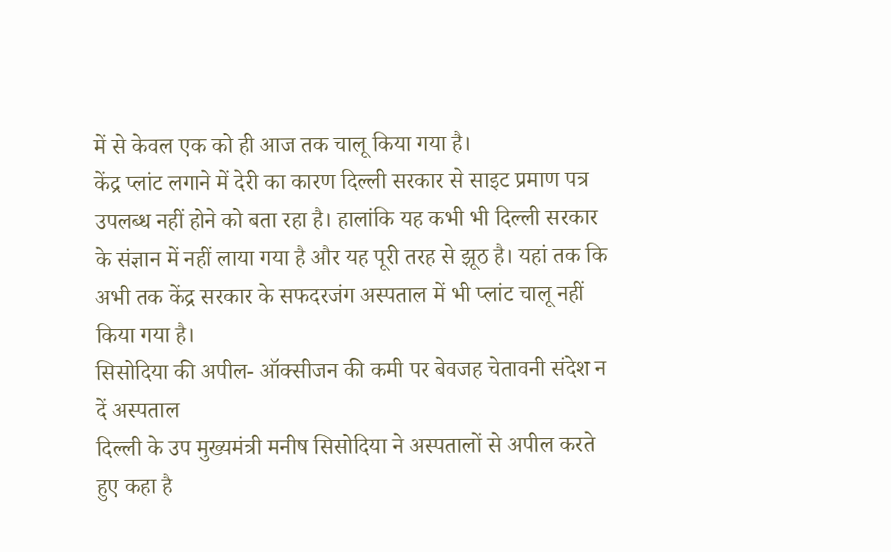में से केवल एक को ही आज तक चालू किया गया है।
केंद्र प्लांट लगाने में देरी का कारण दिल्ली सरकार से साइट प्रमाण पत्र उपलब्ध नहीं होने को बता रहा है। हालांकि यह कभी भी दिल्ली सरकार के संज्ञान में नहीं लाया गया है और यह पूरी तरह से झूठ है। यहां तक कि अभी तक केंद्र सरकार के सफदरजंग अस्पताल में भी प्लांट चालू नहीं किया गया है।
सिसोदिया की अपील- ऑक्सीजन की कमी पर बेवजह चेतावनी संदेश न दें अस्पताल
दिल्ली के उप मुख्यमंत्री मनीष सिसोदिया ने अस्पतालों से अपील करते हुए कहा है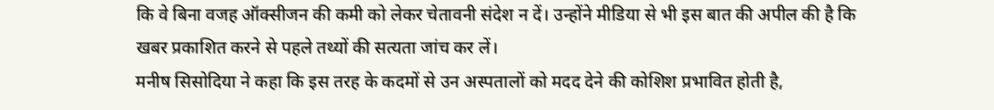कि वे बिना वजह ऑक्सीजन की कमी को लेकर चेतावनी संदेश न दें। उन्होंने मीडिया से भी इस बात की अपील की है कि खबर प्रकाशित करने से पहले तथ्यों की सत्यता जांच कर लें।
मनीष सिसोदिया ने कहा कि इस तरह के कदमों से उन अस्पतालों को मदद देने की कोशिश प्रभावित होती है,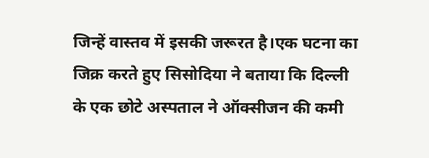जिन्हें वास्तव में इसकी जरूरत है।एक घटना का जिक्र करते हुए सिसोदिया ने बताया कि दिल्ली के एक छोटे अस्पताल ने ऑक्सीजन की कमी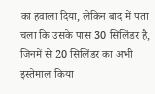का हवाला दिया, लेकिन बाद में पता चला कि उसके पास 30 सिलिंडर है, जिनमें से 20 सिलिंडर का अभी इस्तेमाल किया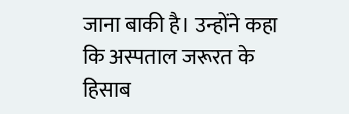जाना बाकी है। उन्होंने कहा कि अस्पताल जरूरत के हिसाब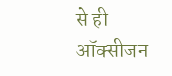से ही ऑक्सीजन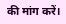की मांग करें।